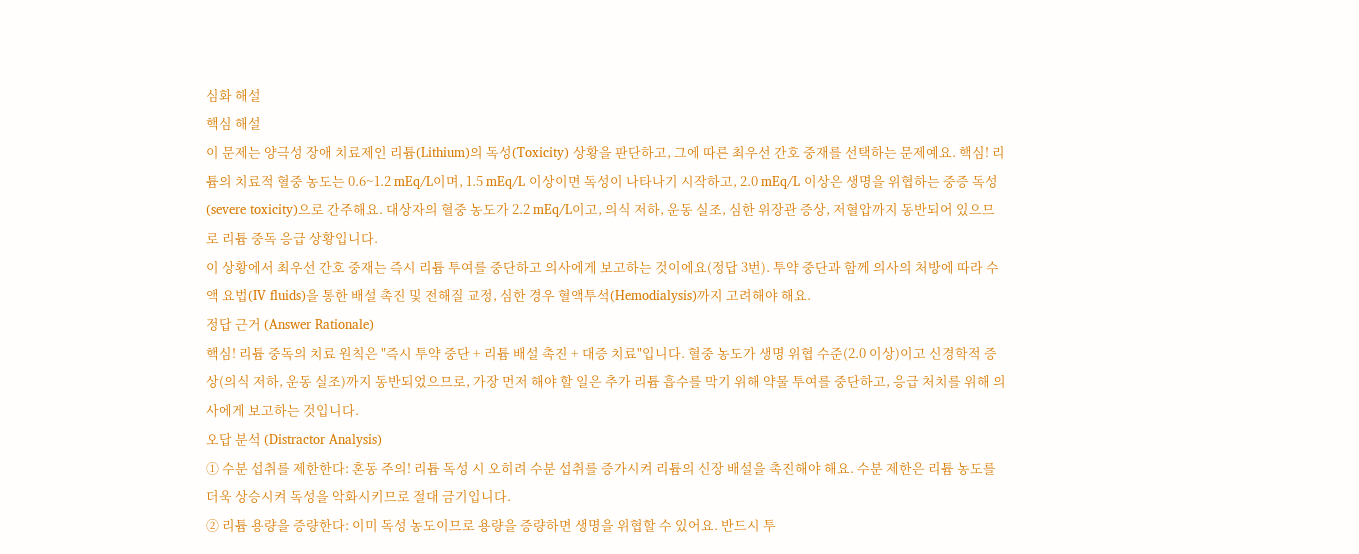심화 해설
핵심 해설
이 문제는 양극성 장애 치료제인 리튬(Lithium)의 독성(Toxicity) 상황을 판단하고, 그에 따른 최우선 간호 중재를 선택하는 문제예요. 핵심! 리튬의 치료적 혈중 농도는 0.6~1.2 mEq/L이며, 1.5 mEq/L 이상이면 독성이 나타나기 시작하고, 2.0 mEq/L 이상은 생명을 위협하는 중증 독성(severe toxicity)으로 간주해요. 대상자의 혈중 농도가 2.2 mEq/L이고, 의식 저하, 운동 실조, 심한 위장관 증상, 저혈압까지 동반되어 있으므로 리튬 중독 응급 상황입니다.
이 상황에서 최우선 간호 중재는 즉시 리튬 투여를 중단하고 의사에게 보고하는 것이에요(정답 3번). 투약 중단과 함께 의사의 처방에 따라 수액 요법(IV fluids)을 통한 배설 촉진 및 전해질 교정, 심한 경우 혈액투석(Hemodialysis)까지 고려해야 해요.
정답 근거 (Answer Rationale)
핵심! 리튬 중독의 치료 원칙은 "즉시 투약 중단 + 리튬 배설 촉진 + 대증 치료"입니다. 혈중 농도가 생명 위협 수준(2.0 이상)이고 신경학적 증상(의식 저하, 운동 실조)까지 동반되었으므로, 가장 먼저 해야 할 일은 추가 리튬 흡수를 막기 위해 약물 투여를 중단하고, 응급 처치를 위해 의사에게 보고하는 것입니다.
오답 분석 (Distractor Analysis)
① 수분 섭취를 제한한다: 혼동 주의! 리튬 독성 시 오히려 수분 섭취를 증가시켜 리튬의 신장 배설을 촉진해야 해요. 수분 제한은 리튬 농도를 더욱 상승시켜 독성을 악화시키므로 절대 금기입니다.
② 리튬 용량을 증량한다: 이미 독성 농도이므로 용량을 증량하면 생명을 위협할 수 있어요. 반드시 투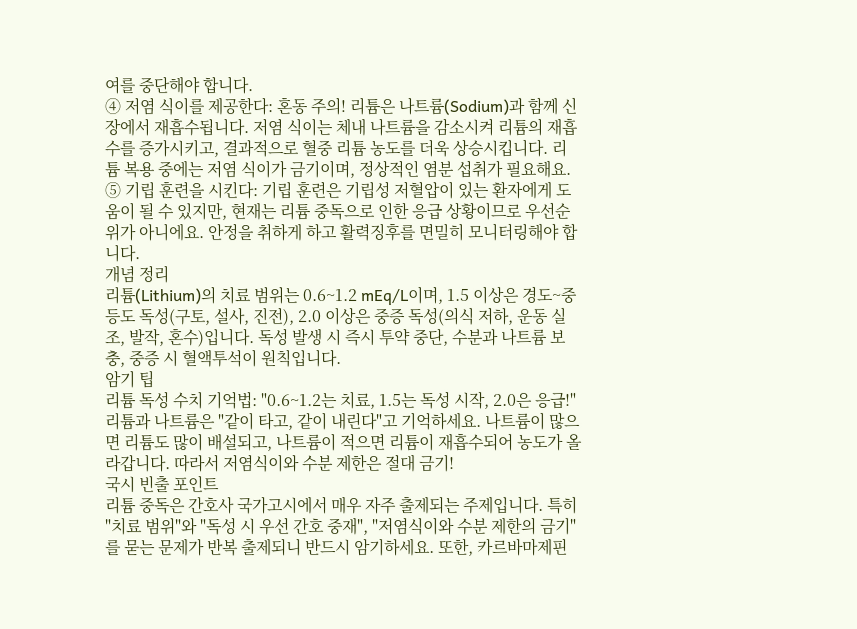여를 중단해야 합니다.
④ 저염 식이를 제공한다: 혼동 주의! 리튬은 나트륨(Sodium)과 함께 신장에서 재흡수됩니다. 저염 식이는 체내 나트륨을 감소시켜 리튬의 재흡수를 증가시키고, 결과적으로 혈중 리튬 농도를 더욱 상승시킵니다. 리튬 복용 중에는 저염 식이가 금기이며, 정상적인 염분 섭취가 필요해요.
⑤ 기립 훈련을 시킨다: 기립 훈련은 기립성 저혈압이 있는 환자에게 도움이 될 수 있지만, 현재는 리튬 중독으로 인한 응급 상황이므로 우선순위가 아니에요. 안정을 취하게 하고 활력징후를 면밀히 모니터링해야 합니다.
개념 정리
리튬(Lithium)의 치료 범위는 0.6~1.2 mEq/L이며, 1.5 이상은 경도~중등도 독성(구토, 설사, 진전), 2.0 이상은 중증 독성(의식 저하, 운동 실조, 발작, 혼수)입니다. 독성 발생 시 즉시 투약 중단, 수분과 나트륨 보충, 중증 시 혈액투석이 원칙입니다.
암기 팁
리튬 독성 수치 기억법: "0.6~1.2는 치료, 1.5는 독성 시작, 2.0은 응급!"
리튬과 나트륨은 "같이 타고, 같이 내린다"고 기억하세요. 나트륨이 많으면 리튬도 많이 배설되고, 나트륨이 적으면 리튬이 재흡수되어 농도가 올라갑니다. 따라서 저염식이와 수분 제한은 절대 금기!
국시 빈출 포인트
리튬 중독은 간호사 국가고시에서 매우 자주 출제되는 주제입니다. 특히 "치료 범위"와 "독성 시 우선 간호 중재", "저염식이와 수분 제한의 금기"를 묻는 문제가 반복 출제되니 반드시 암기하세요. 또한, 카르바마제핀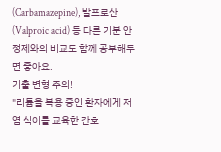(Carbamazepine), 발프로산(Valproic acid) 등 다른 기분 안정제와의 비교도 함께 공부해두면 좋아요.
기출 변형 주의!
"리튬을 복용 중인 환자에게 저염 식이를 교육한 간호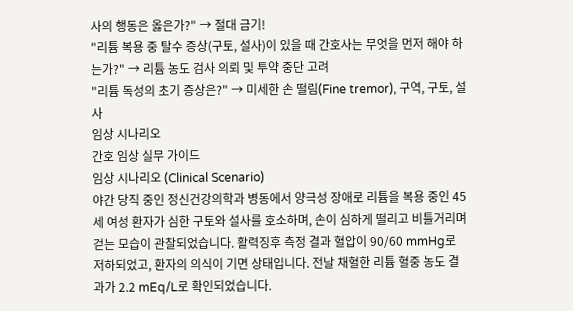사의 행동은 옳은가?" → 절대 금기!
"리튬 복용 중 탈수 증상(구토, 설사)이 있을 때 간호사는 무엇을 먼저 해야 하는가?" → 리튬 농도 검사 의뢰 및 투약 중단 고려
"리튬 독성의 초기 증상은?" → 미세한 손 떨림(Fine tremor), 구역, 구토, 설사
임상 시나리오
간호 임상 실무 가이드
임상 시나리오 (Clinical Scenario)
야간 당직 중인 정신건강의학과 병동에서 양극성 장애로 리튬을 복용 중인 45세 여성 환자가 심한 구토와 설사를 호소하며, 손이 심하게 떨리고 비틀거리며 걷는 모습이 관찰되었습니다. 활력징후 측정 결과 혈압이 90/60 mmHg로 저하되었고, 환자의 의식이 기면 상태입니다. 전날 채혈한 리튬 혈중 농도 결과가 2.2 mEq/L로 확인되었습니다.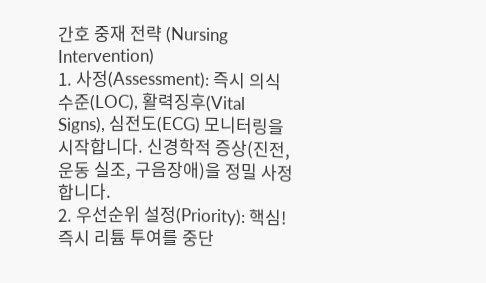간호 중재 전략 (Nursing Intervention)
1. 사정(Assessment): 즉시 의식수준(LOC), 활력징후(Vital Signs), 심전도(ECG) 모니터링을 시작합니다. 신경학적 증상(진전, 운동 실조, 구음장애)을 정밀 사정합니다.
2. 우선순위 설정(Priority): 핵심! 즉시 리튬 투여를 중단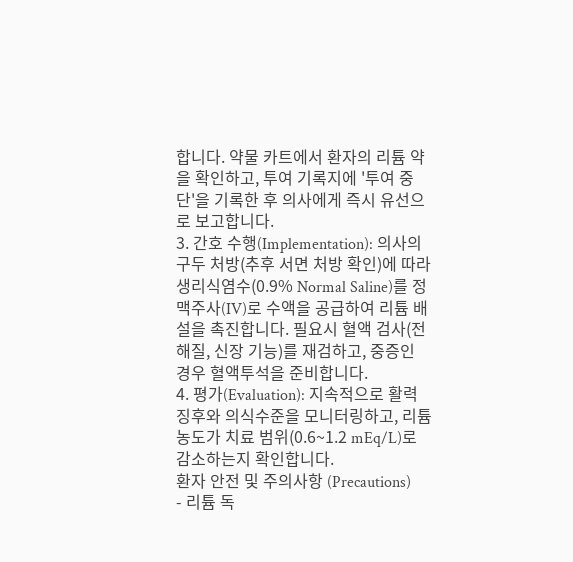합니다. 약물 카트에서 환자의 리튬 약을 확인하고, 투여 기록지에 '투여 중단'을 기록한 후 의사에게 즉시 유선으로 보고합니다.
3. 간호 수행(Implementation): 의사의 구두 처방(추후 서면 처방 확인)에 따라 생리식염수(0.9% Normal Saline)를 정맥주사(IV)로 수액을 공급하여 리튬 배설을 촉진합니다. 필요시 혈액 검사(전해질, 신장 기능)를 재검하고, 중증인 경우 혈액투석을 준비합니다.
4. 평가(Evaluation): 지속적으로 활력징후와 의식수준을 모니터링하고, 리튬 농도가 치료 범위(0.6~1.2 mEq/L)로 감소하는지 확인합니다.
환자 안전 및 주의사항 (Precautions)
- 리튬 독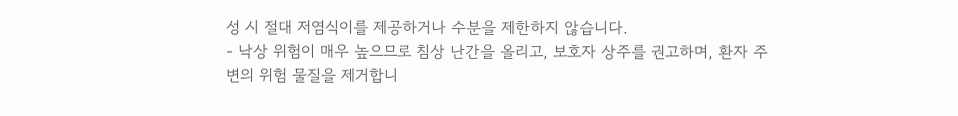성 시 절대 저염식이를 제공하거나 수분을 제한하지 않습니다.
- 낙상 위험이 매우 높으므로 침상 난간을 올리고, 보호자 상주를 권고하며, 환자 주변의 위험 물질을 제거합니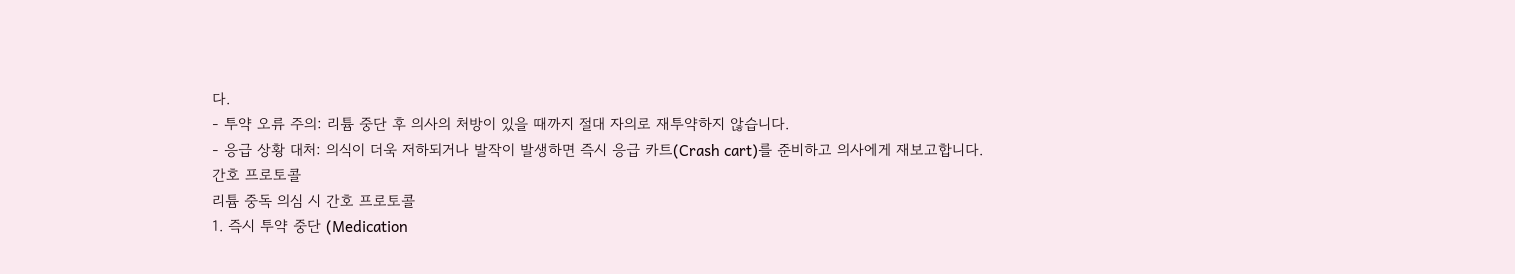다.
- 투약 오류 주의: 리튬 중단 후 의사의 처방이 있을 때까지 절대 자의로 재투약하지 않습니다.
- 응급 상황 대처: 의식이 더욱 저하되거나 발작이 발생하면 즉시 응급 카트(Crash cart)를 준비하고 의사에게 재보고합니다.
간호 프로토콜
리튬 중독 의심 시 간호 프로토콜
1. 즉시 투약 중단 (Medication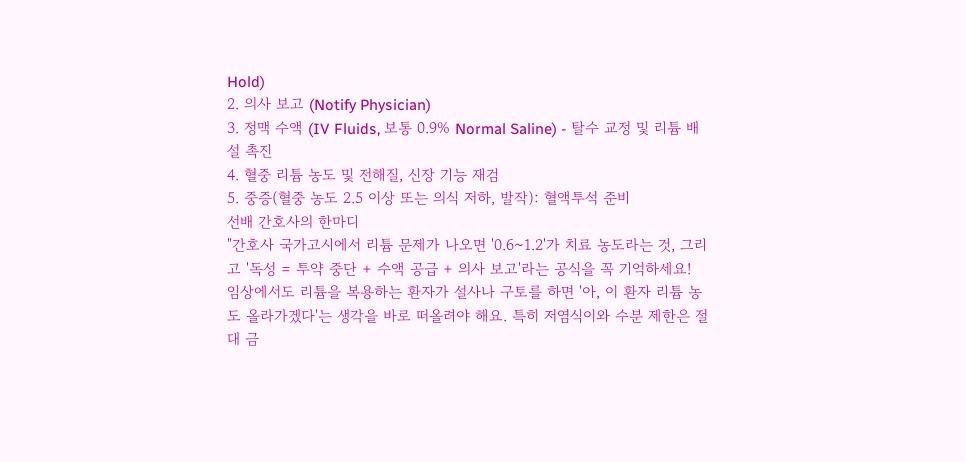Hold)
2. 의사 보고 (Notify Physician)
3. 정맥 수액 (IV Fluids, 보통 0.9% Normal Saline) - 탈수 교정 및 리튬 배설 촉진
4. 혈중 리튬 농도 및 전해질, 신장 기능 재검
5. 중증(혈중 농도 2.5 이상 또는 의식 저하, 발작): 혈액투석 준비
선배 간호사의 한마디
"간호사 국가고시에서 리튬 문제가 나오면 '0.6~1.2'가 치료 농도라는 것, 그리고 '독성 = 투약 중단 + 수액 공급 + 의사 보고'라는 공식을 꼭 기억하세요! 임상에서도 리튬을 복용하는 환자가 설사나 구토를 하면 '아, 이 환자 리튬 농도 올라가겠다'는 생각을 바로 떠올려야 해요. 특히 저염식이와 수분 제한은 절대 금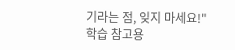기라는 점, 잊지 마세요!"
학습 참고용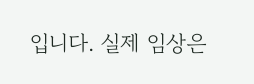입니다. 실제 임상은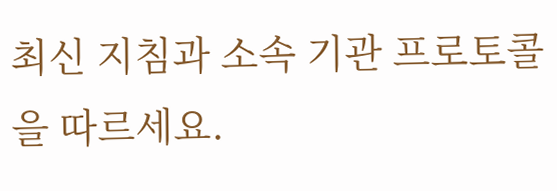최신 지침과 소속 기관 프로토콜을 따르세요.